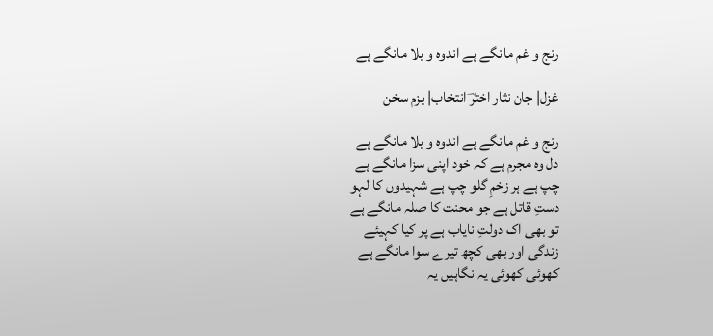رنج و غم مانگے ہے اندوہ و بلا مانگے ہے

غزل| جان نثار اخترؔ انتخاب| بزم سخن

رنج و غم مانگے ہے اندوہ و بلا مانگے ہے
دل وہ مجرم ہے کہ خود اپنی سزا مانگے ہے
چپ ہے ہر زخمِ گلو چپ ہے شہیدوں کا لہو
دستِ قاتل ہے جو محنت کا صلہ مانگے ہے
تو بھی اک دولتِ نایاب ہے پر کیا کہیئے
زندگی اور بھی کچھ تیرے سوا مانگے ہے
کھوئی کھوئی یہ نگاہیں یہ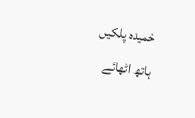خمیدہ پلکیں
ہاتھ اٹھائے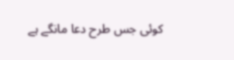کوئی جس طرح دعا مانگے ہے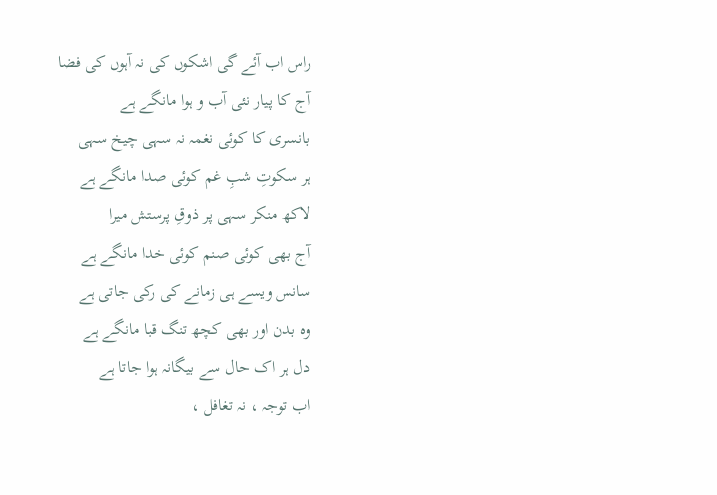راس اب آئے گی اشکوں کی نہ آہوں کی فضا
آج کا پیار نئی آب و ہوا مانگے ہے
بانسری کا کوئی نغمہ نہ سہی چیخ سہی
ہر سکوتِ شبِ غم کوئی صدا مانگے ہے
لاکھ منکر سہی پر ذوقِ پرستش میرا
آج بھی کوئی صنم کوئی خدا مانگے ہے
سانس ویسے ہی زمانے کی رکی جاتی ہے
وہ بدن اور بھی کچھ تنگ قبا مانگے ہے
دل ہر اک حال سے بیگانہ ہوا جاتا ہے
اب توجہ ، نہ تغافل ،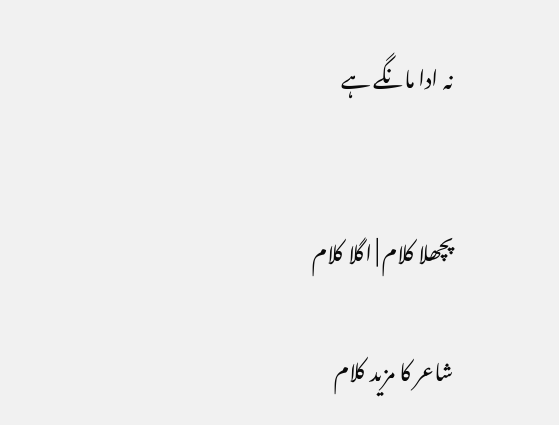نہ ادا مانگے ہے


پچھلا کلام | اگلا کلام

شاعر کا مزید کلام